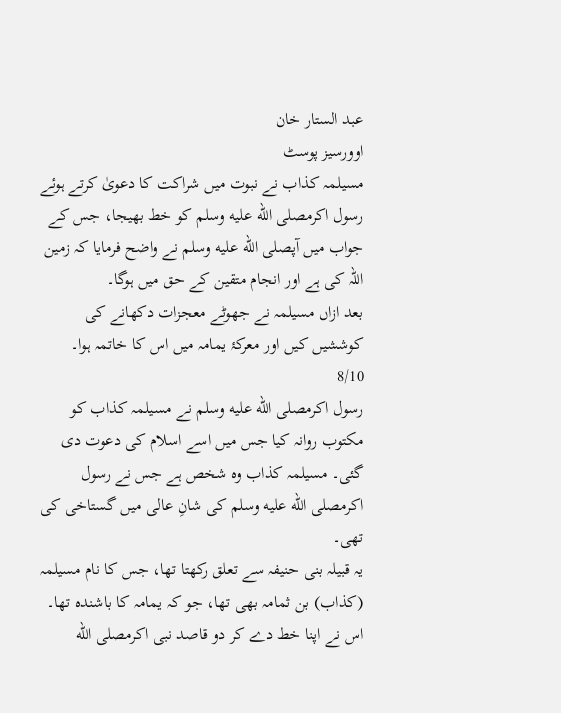عبد الستار خان
اوورسیز پوسٹ
مسیلمہ کذاب نے نبوت میں شراکت کا دعویٰ کرتے ہوئے رسول اکرمصلى الله عليه وسلم کو خط بھیجا، جس کے جواب میں آپصلى الله عليه وسلم نے واضح فرمایا کہ زمین اللہ کی ہے اور انجام متقین کے حق میں ہوگا۔
بعد ازاں مسیلمہ نے جھوٹے معجزات دکھانے کی کوششیں کیں اور معرکۂ یمامہ میں اس کا خاتمہ ہوا۔
8/10
رسول اکرمصلى الله عليه وسلم نے مسیلمہ کذاب کو مکتوب روانہ کیا جس میں اسے اسلام کی دعوت دی گئی۔ مسیلمہ کذاب وہ شخص ہے جس نے رسول اکرمصلى الله عليه وسلم کی شانِ عالی میں گستاخی کی تھی۔
یہ قبیلہ بنی حنیفہ سے تعلق رکھتا تھا، جس کا نام مسیلمہ (کذاب) بن ثمامہ بھی تھا، جو کہ یمامہ کا باشندہ تھا۔
اس نے اپنا خط دے کر دو قاصد نبی اکرمصلى الله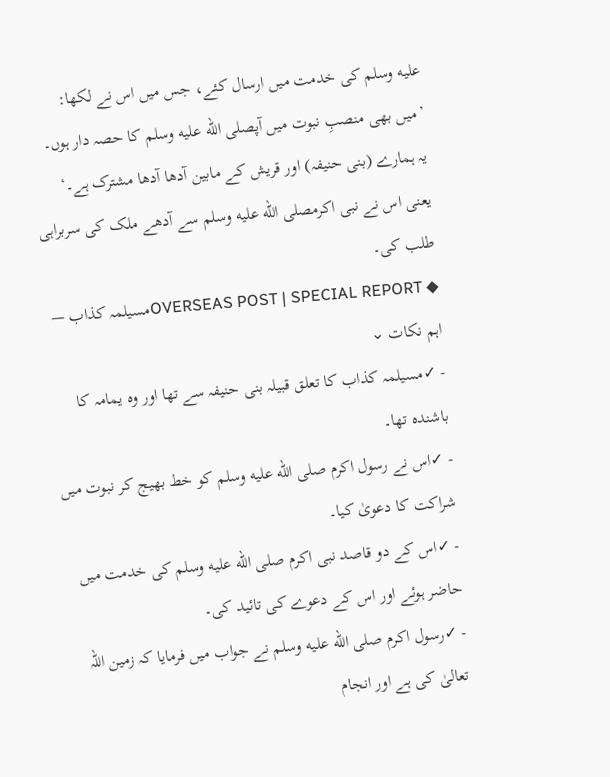عليه وسلم کی خدمت میں ارسال کئے، جس میں اس نے لکھا:
’میں بھی منصبِ نبوت میں آپصلى الله عليه وسلم کا حصہ دار ہوں۔
یہ ہمارے (بنی حنیفہ) اور قریش کے مابین آدھا آدھا مشترک ہے۔‘
یعنی اس نے نبی اکرمصلى الله عليه وسلم سے آدھے ملک کی سربراہی طلب کی۔
◆ OVERSEAS POST | SPECIAL REPORTمسیلمہ کذاب — اہم نکات ⌄
- ✓مسیلمہ کذاب کا تعلق قبیلہ بنی حنیفہ سے تھا اور وہ یمامہ کا باشندہ تھا۔
- ✓اس نے رسول اکرم صلى الله عليه وسلم کو خط بھیج کر نبوت میں شراکت کا دعویٰ کیا۔
- ✓اس کے دو قاصد نبی اکرم صلى الله عليه وسلم کی خدمت میں حاضر ہوئے اور اس کے دعوے کی تائید کی۔
- ✓رسول اکرم صلى الله عليه وسلم نے جواب میں فرمایا کہ زمین اللہ تعالیٰ کی ہے اور انجام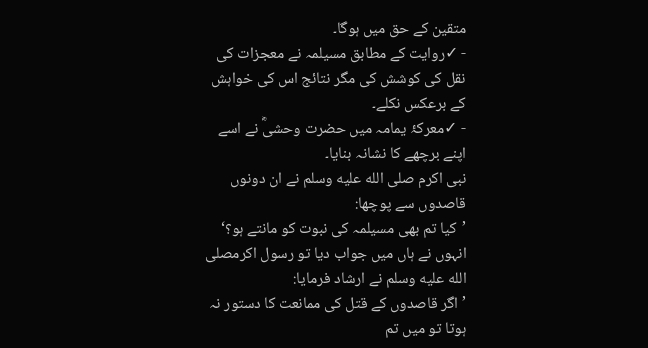متقین کے حق میں ہوگا۔
- ✓روایت کے مطابق مسیلمہ نے معجزات کی نقل کی کوشش کی مگر نتائج اس کی خواہش کے برعکس نکلے۔
- ✓معرکۂ یمامہ میں حضرت وحشیؓ نے اسے اپنے برچھے کا نشانہ بنایا۔
نبی اکرم صلى الله عليه وسلم نے ان دونوں قاصدوں سے پوچھا:
’کیا تم بھی مسیلمہ کی نبوت کو مانتے ہو؟‘
انہوں نے ہاں میں جواب دیا تو رسول اکرمصلى الله عليه وسلم نے ارشاد فرمایا:
’اگر قاصدوں کے قتل کی ممانعت کا دستور نہ ہوتا تو میں تم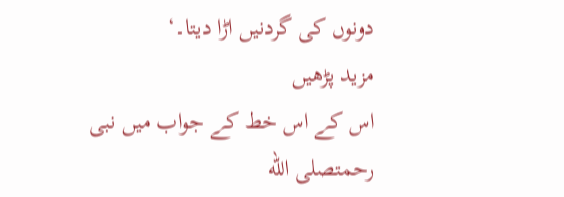دونوں کی گردنیں اڑا دیتا۔‘
مزید پڑھیں
اس کے اس خط کے جواب میں نبی رحمتصلى الله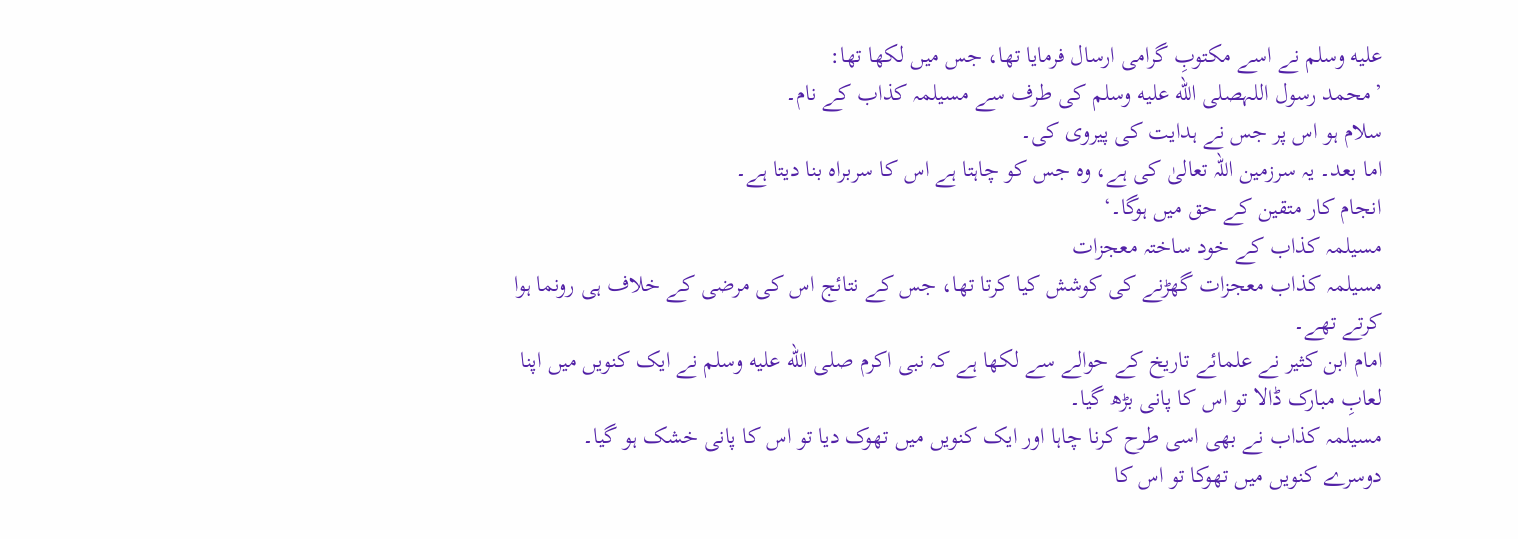عليه وسلم نے اسے مکتوبِ گرامی ارسال فرمایا تھا، جس میں لکھا تھا:
’محمد رسول اللہصلى الله عليه وسلم کی طرف سے مسیلمہ کذاب کے نام۔
سلام ہو اس پر جس نے ہدایت کی پیروی کی۔
اما بعد۔ یہ سرزمین اللہ تعالیٰ کی ہے، وہ جس کو چاہتا ہے اس کا سربراہ بنا دیتا ہے۔
انجام کار متقین کے حق میں ہوگا۔‘
مسیلمہ کذاب کے خود ساختہ معجزات
مسیلمہ کذاب معجزات گھڑنے کی کوشش کیا کرتا تھا، جس کے نتائج اس کی مرضی کے خلاف ہی رونما ہوا کرتے تھے۔
امام ابن کثیر نے علمائے تاریخ کے حوالے سے لکھا ہے کہ نبی اکرم صلى الله عليه وسلم نے ایک کنویں میں اپنا لعابِ مبارک ڈالا تو اس کا پانی بڑھ گیا۔
مسیلمہ کذاب نے بھی اسی طرح کرنا چاہا اور ایک کنویں میں تھوک دیا تو اس کا پانی خشک ہو گیا۔
دوسرے کنویں میں تھوکا تو اس کا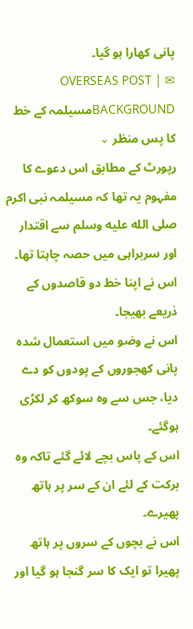پانی کھارا ہو گیا۔
✉ OVERSEAS POST | BACKGROUNDمسیلمہ کے خط کا پس منظر ⌄
رپورٹ کے مطابق اس دعوے کا مفہوم یہ تھا کہ مسیلمہ نبی اکرم صلى الله عليه وسلم سے اقتدار اور سربراہی میں حصہ چاہتا تھا۔ اس نے اپنا خط دو قاصدوں کے ذریعے بھیجا۔
اس نے وضو میں استعمال شدہ پانی کھجوروں کے پودوں کو دے دیا، جس سے وہ سوکھ کر لکڑی ہوگئے۔
اس کے پاس بچے لائے گئے تاکہ وہ برکت کے لئے ان کے سر پر ہاتھ پھیرے۔
اس نے بچوں کے سروں پر ہاتھ پھیرا تو ایک کا سر گنجا ہو گیا اور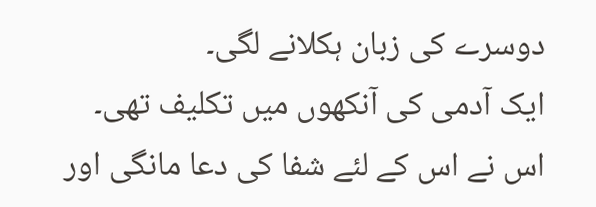دوسرے کی زبان ہکلانے لگی۔
ایک آدمی کی آنکھوں میں تکلیف تھی۔
اس نے اس کے لئے شفا کی دعا مانگی اور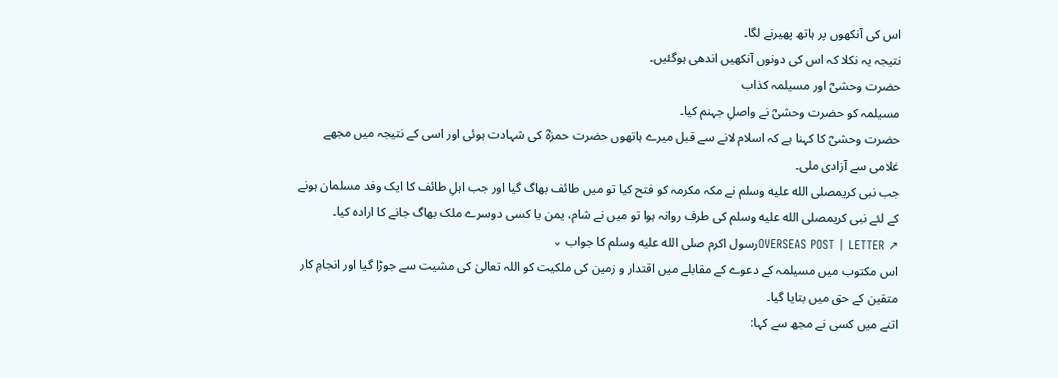اس کی آنکھوں پر ہاتھ پھیرنے لگا۔
نتیجہ یہ نکلا کہ اس کی دونوں آنکھیں اندھی ہوگئیں۔
حضرت وحشیؓ اور مسیلمہ کذاب
مسیلمہ کو حضرت وحشیؓ نے واصلِ جہنم کیا۔
حضرت وحشیؓ کا کہنا ہے کہ اسلام لانے سے قبل میرے ہاتھوں حضرت حمزہؓ کی شہادت ہوئی اور اسی کے نتیجہ میں مجھے غلامی سے آزادی ملی۔
جب نبی کریمصلى الله عليه وسلم نے مکہ مکرمہ کو فتح کیا تو میں طائف بھاگ گیا اور جب اہلِ طائف کا ایک وفد مسلمان ہونے کے لئے نبی کریمصلى الله عليه وسلم کی طرف روانہ ہوا تو میں نے شام، یمن یا کسی دوسرے ملک بھاگ جانے کا ارادہ کیا۔
↗ OVERSEAS POST | LETTERرسول اکرم صلى الله عليه وسلم کا جواب ⌄
اس مکتوب میں مسیلمہ کے دعوے کے مقابلے میں اقتدار و زمین کی ملکیت کو اللہ تعالیٰ کی مشیت سے جوڑا گیا اور انجامِ کار متقین کے حق میں بتایا گیا۔
اتنے میں کسی نے مجھ سے کہا: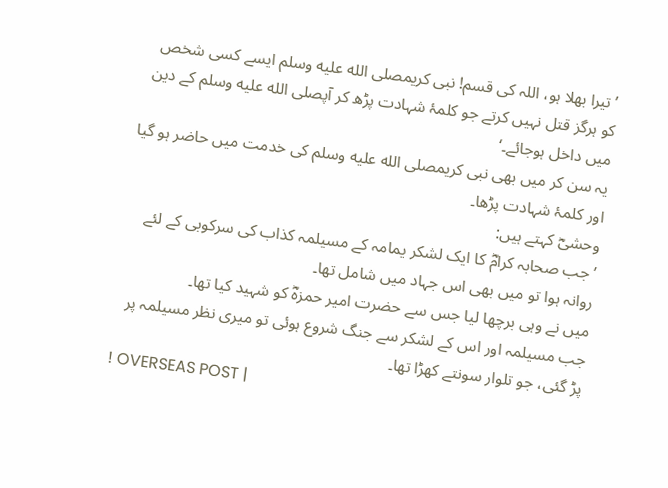’تیرا بھلا ہو، اللہ کی قسم! نبی کریمصلى الله عليه وسلم ایسے کسی شخص کو ہرگز قتل نہیں کرتے جو کلمۂ شہادت پڑھ کر آپصلى الله عليه وسلم کے دین میں داخل ہوجائے۔‘
یہ سن کر میں بھی نبی کریمصلى الله عليه وسلم کی خدمت میں حاضر ہو گیا اور کلمۂ شہادت پڑھا۔
وحشیؓ کہتے ہیں:
’جب صحابہ کرامؓ کا ایک لشکر یمامہ کے مسیلمہ کذاب کی سرکوبی کے لئے روانہ ہوا تو میں بھی اس جہاد میں شامل تھا۔
میں نے وہی برچھا لیا جس سے حضرت امیر حمزہؓ کو شہید کیا تھا۔
جب مسیلمہ اور اس کے لشکر سے جنگ شروع ہوئی تو میری نظر مسیلمہ پر پڑ گئی، جو تلوار سونتے کھڑا تھا۔
! OVERSEAS POST |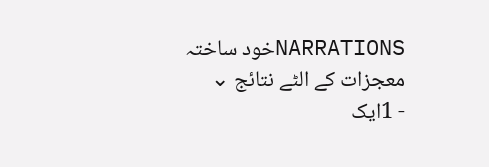NARRATIONSخود ساختہ معجزات کے الٹے نتائج ⌄
- 1ایک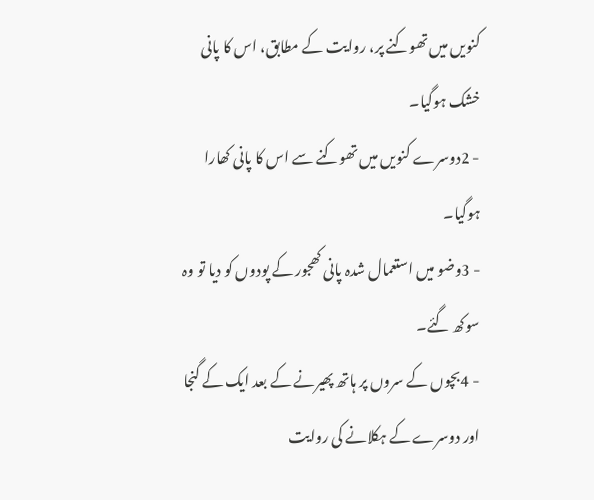کنویں میں تھوکنے پر، روایت کے مطابق، اس کا پانی خشک ہوگیا۔
- 2دوسرے کنویں میں تھوکنے سے اس کا پانی کھارا ہوگیا۔
- 3وضو میں استعمال شدہ پانی کھجور کے پودوں کو دیا تو وہ سوکھ گئے۔
- 4بچوں کے سروں پر ہاتھ پھیرنے کے بعد ایک کے گنجا اور دوسرے کے ہکلانے کی روایت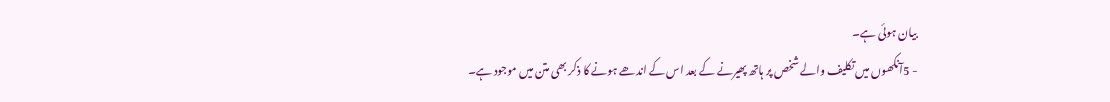بیان ہوئی ہے۔
- 5آنکھوں میں تکلیف والے شخص پر ہاتھ پھیرنے کے بعد اس کے اندھے ہونے کا ذکر بھی متن میں موجود ہے۔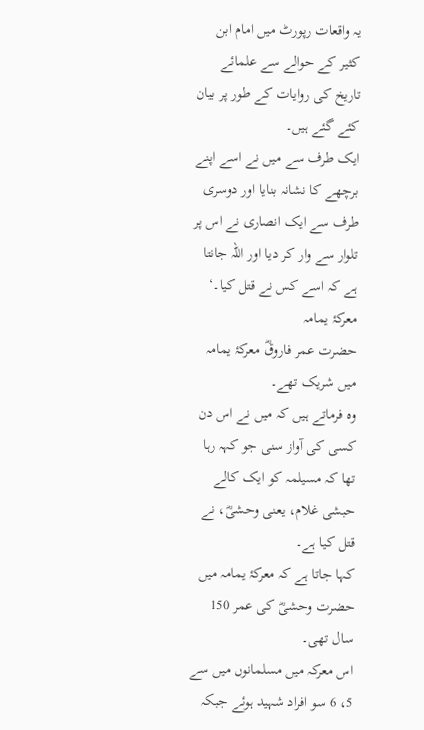یہ واقعات رپورٹ میں امام ابن کثیر کے حوالے سے علمائے تاریخ کی روایات کے طور پر بیان کئے گئے ہیں۔
ایک طرف سے میں نے اسے اپنے برچھے کا نشانہ بنایا اور دوسری طرف سے ایک انصاری نے اس پر تلوار سے وار کر دیا اور اللہ جانتا ہے کہ اسے کس نے قتل کیا۔‘
معرکۂ یمامہ
حضرت عمر فاروقؓ معرکۂ یمامہ میں شریک تھے۔
وہ فرماتے ہیں کہ میں نے اس دن کسی کی آواز سنی جو کہہ رہا تھا کہ مسیلمہ کو ایک کالے حبشی غلام، یعنی وحشیؓ، نے قتل کیا ہے۔
کہا جاتا ہے کہ معرکۂ یمامہ میں حضرت وحشیؓ کی عمر 150 سال تھی۔
اس معرکہ میں مسلمانوں میں سے 5، 6 سو افراد شہید ہوئے جبکہ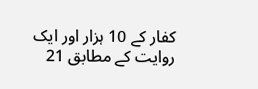کفار کے 10 ہزار اور ایک روایت کے مطابق 21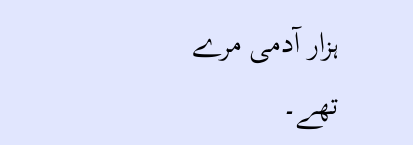ہزار آدمی مرے تھے۔